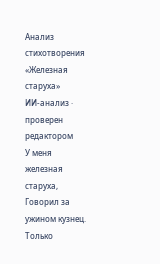Анализ стихотворения «Железная старуха»
ИИ-анализ · проверен редактором
У меня железная старуха, Говорил за ужином кузнец. Только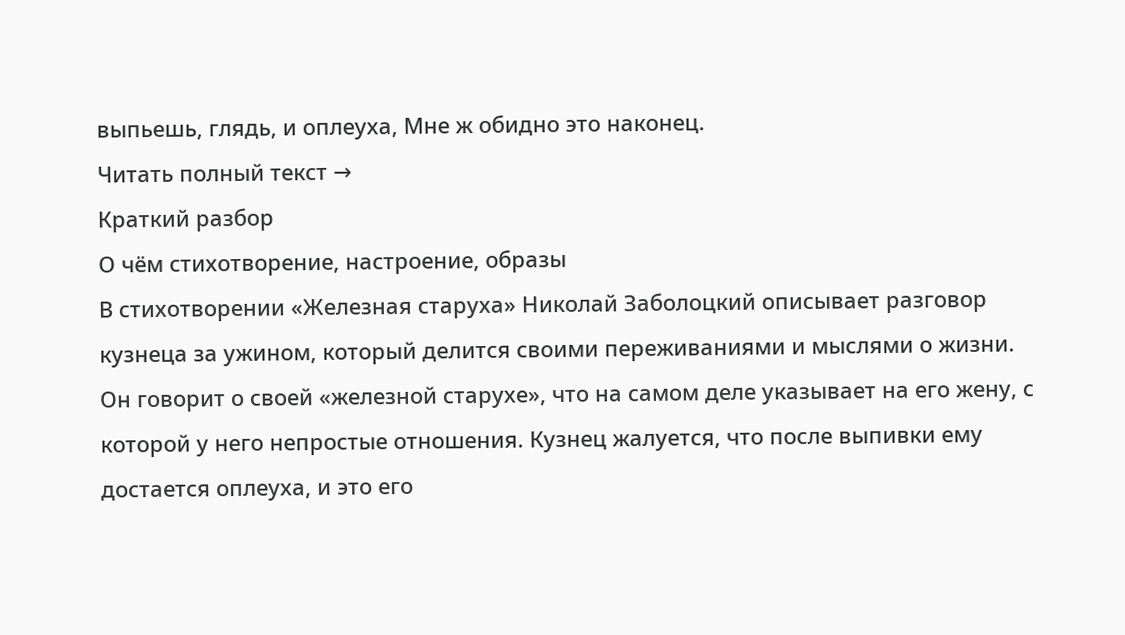выпьешь, глядь, и оплеуха, Мне ж обидно это наконец.
Читать полный текст →
Краткий разбор
О чём стихотворение, настроение, образы
В стихотворении «Железная старуха» Николай Заболоцкий описывает разговор кузнеца за ужином, который делится своими переживаниями и мыслями о жизни. Он говорит о своей «железной старухе», что на самом деле указывает на его жену, с которой у него непростые отношения. Кузнец жалуется, что после выпивки ему достается оплеуха, и это его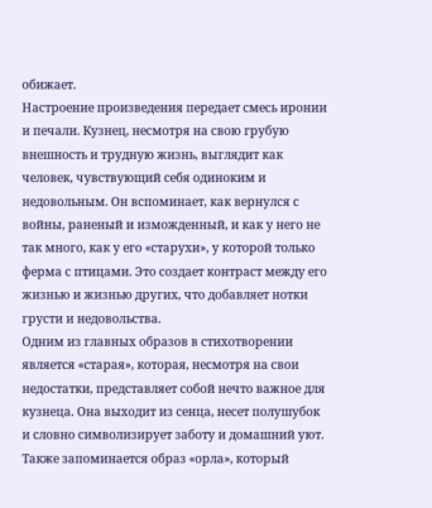обижает.
Настроение произведения передает смесь иронии и печали. Кузнец, несмотря на свою грубую внешность и трудную жизнь, выглядит как человек, чувствующий себя одиноким и недовольным. Он вспоминает, как вернулся с войны, раненый и изможденный, и как у него не так много, как у его «старухи», у которой только ферма с птицами. Это создает контраст между его жизнью и жизнью других, что добавляет нотки грусти и недовольства.
Одним из главных образов в стихотворении является «старая», которая, несмотря на свои недостатки, представляет собой нечто важное для кузнеца. Она выходит из сенца, несет полушубок и словно символизирует заботу и домашний уют. Также запоминается образ «орла», который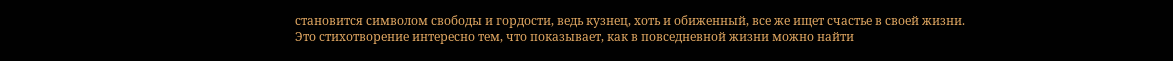становится символом свободы и гордости, ведь кузнец, хоть и обиженный, все же ищет счастье в своей жизни.
Это стихотворение интересно тем, что показывает, как в повседневной жизни можно найти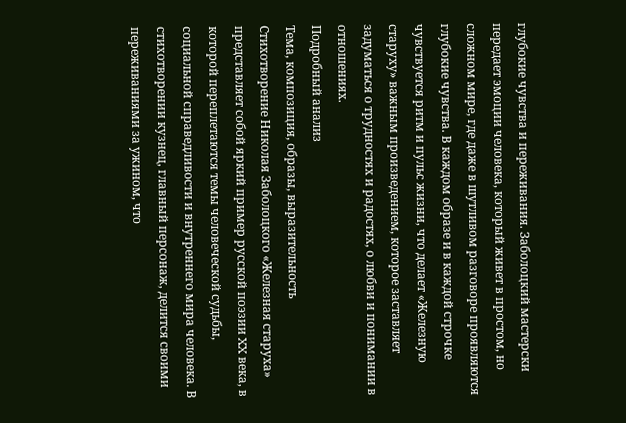глубокие чувства и переживания. Заболоцкий мастерски передает эмоции человека, который живет в простом, но сложном мире, где даже в шутливом разговоре проявляются глубокие чувства. В каждом образе и в каждой строчке чувствуется ритм и пульс жизни, что делает «Железную старуху» важным произведением, которое заставляет задуматься о трудностях и радостях, о любви и понимании в отношениях.
Подробный анализ
Тема, композиция, образы, выразительность
Стихотворение Николая Заболоцкого «Железная старуха» представляет собой яркий пример русской поэзии XX века, в которой переплетаются темы человеческой судьбы, социальной справедливости и внутреннего мира человека. В стихотворении кузнец, главный персонаж, делится своими переживаниями за ужином, что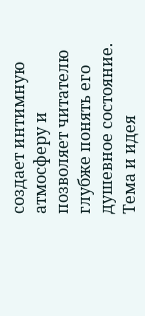создает интимную атмосферу и позволяет читателю глубже понять его душевное состояние.
Тема и идея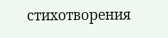стихотворения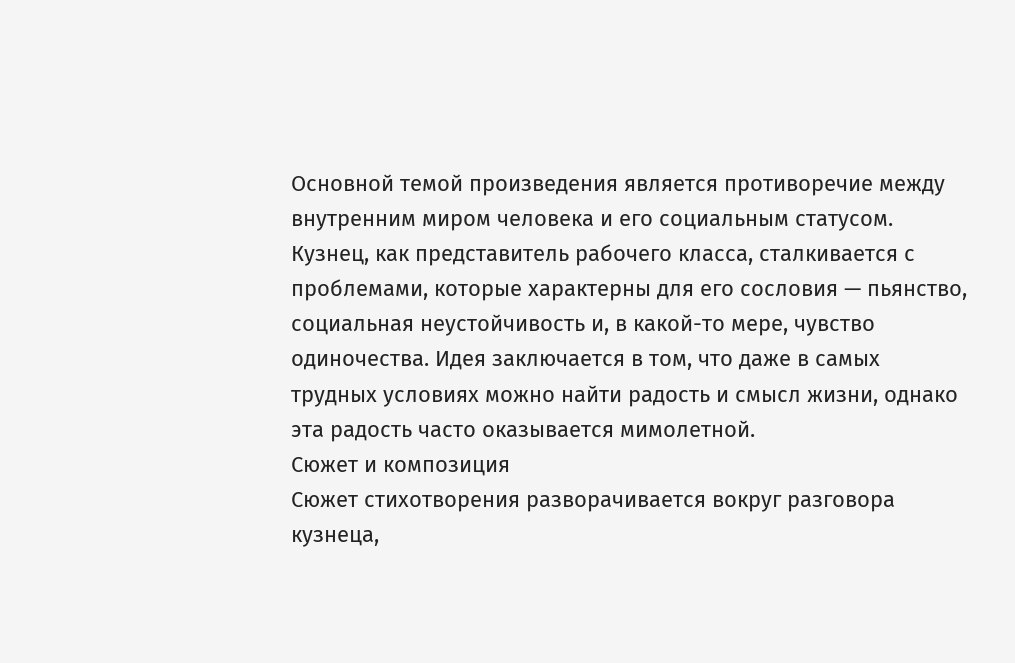Основной темой произведения является противоречие между внутренним миром человека и его социальным статусом. Кузнец, как представитель рабочего класса, сталкивается с проблемами, которые характерны для его сословия — пьянство, социальная неустойчивость и, в какой-то мере, чувство одиночества. Идея заключается в том, что даже в самых трудных условиях можно найти радость и смысл жизни, однако эта радость часто оказывается мимолетной.
Сюжет и композиция
Сюжет стихотворения разворачивается вокруг разговора кузнеца,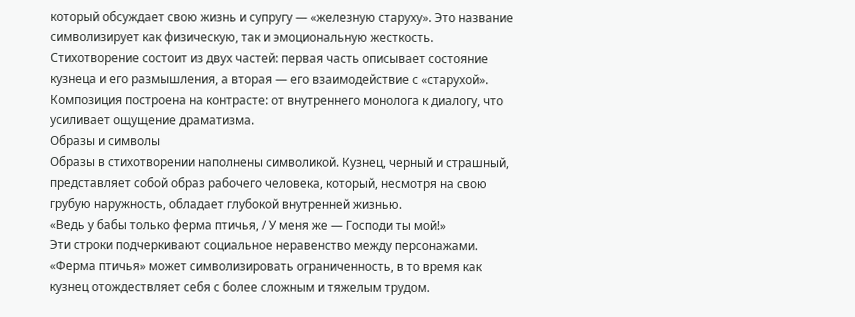который обсуждает свою жизнь и супругу — «железную старуху». Это название символизирует как физическую, так и эмоциональную жесткость. Стихотворение состоит из двух частей: первая часть описывает состояние кузнеца и его размышления, а вторая — его взаимодействие с «старухой». Композиция построена на контрасте: от внутреннего монолога к диалогу, что усиливает ощущение драматизма.
Образы и символы
Образы в стихотворении наполнены символикой. Кузнец, черный и страшный, представляет собой образ рабочего человека, который, несмотря на свою грубую наружность, обладает глубокой внутренней жизнью.
«Ведь у бабы только ферма птичья, / У меня же — Господи ты мой!»
Эти строки подчеркивают социальное неравенство между персонажами. «Ферма птичья» может символизировать ограниченность, в то время как кузнец отождествляет себя с более сложным и тяжелым трудом.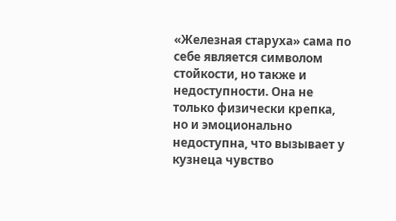«Железная старуха» сама по себе является символом стойкости, но также и недоступности. Она не только физически крепка, но и эмоционально недоступна, что вызывает у кузнеца чувство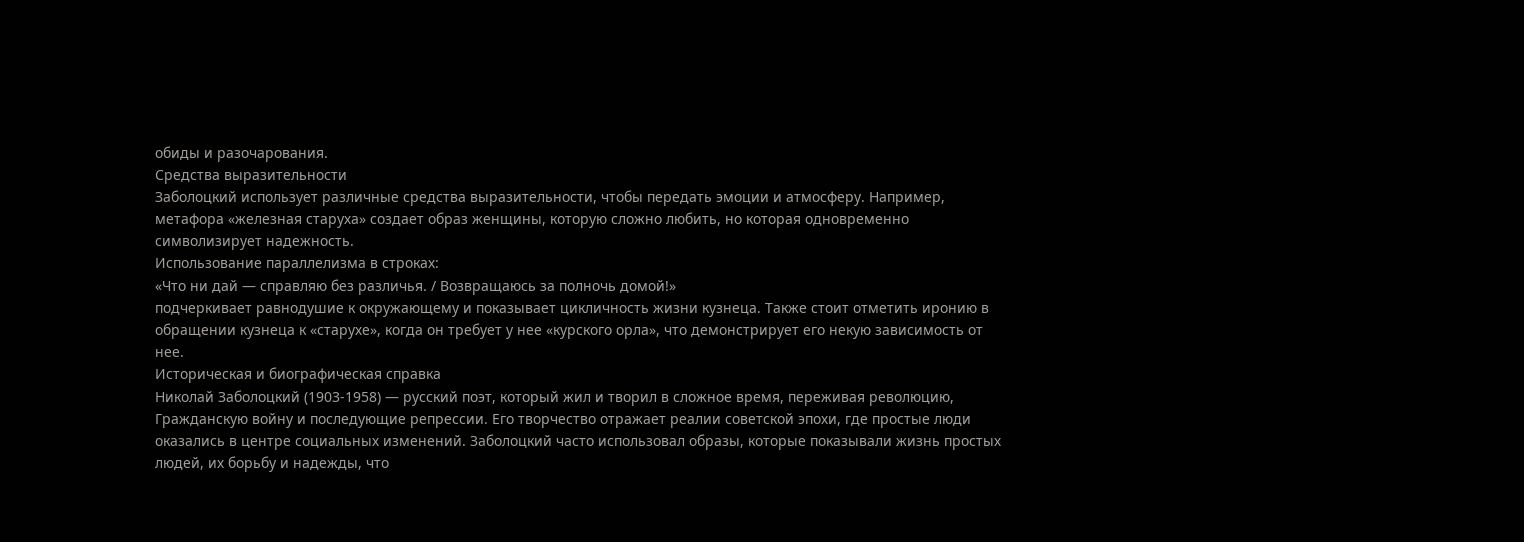обиды и разочарования.
Средства выразительности
Заболоцкий использует различные средства выразительности, чтобы передать эмоции и атмосферу. Например, метафора «железная старуха» создает образ женщины, которую сложно любить, но которая одновременно символизирует надежность.
Использование параллелизма в строках:
«Что ни дай — справляю без различья. / Возвращаюсь за полночь домой!»
подчеркивает равнодушие к окружающему и показывает цикличность жизни кузнеца. Также стоит отметить иронию в обращении кузнеца к «старухе», когда он требует у нее «курского орла», что демонстрирует его некую зависимость от нее.
Историческая и биографическая справка
Николай Заболоцкий (1903-1958) — русский поэт, который жил и творил в сложное время, переживая революцию, Гражданскую войну и последующие репрессии. Его творчество отражает реалии советской эпохи, где простые люди оказались в центре социальных изменений. Заболоцкий часто использовал образы, которые показывали жизнь простых людей, их борьбу и надежды, что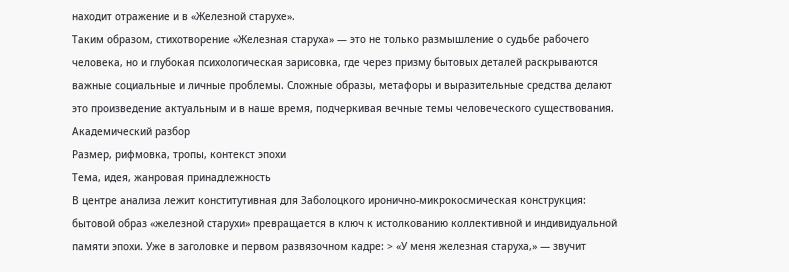находит отражение и в «Железной старухе».
Таким образом, стихотворение «Железная старуха» — это не только размышление о судьбе рабочего человека, но и глубокая психологическая зарисовка, где через призму бытовых деталей раскрываются важные социальные и личные проблемы. Сложные образы, метафоры и выразительные средства делают это произведение актуальным и в наше время, подчеркивая вечные темы человеческого существования.
Академический разбор
Размер, рифмовка, тропы, контекст эпохи
Темa, идея, жанровая принадлежность
В центре анализа лежит конститутивная для Заболоцкого иронично-микрокосмическая конструкция: бытовой образ «железной старухи» превращается в ключ к истолкованию коллективной и индивидуальной памяти эпохи. Уже в заголовке и первом развязочном кадре: > «У меня железная старуха,» — звучит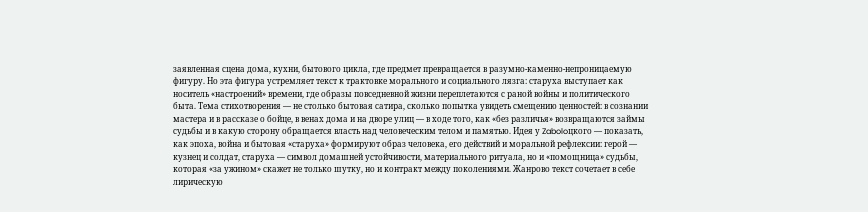заявленная сцена дома, кухни, бытового цикла, где предмет превращается в разумно-каменно-непроницаемую фигуру. Но эта фигура устремляет текст к трактовке морального и социального лязга: старуха выступает как носитель «настроений» времени, где образы повседневной жизни переплетаются с раной войны и политического быта. Тема стихотворения — не столько бытовая сатира, сколько попытка увидеть смещению ценностей: в сознании мастера и в рассказе о бойце, в венах дома и на дворе улиц — в ходе того, как «без различья» возвращаются займы судьбы и в какую сторону обращается власть над человеческим телом и памятью. Идея у Zaboloцкого — показать, как эпоха, война и бытовая «старуха» формируют образ человека, его действий и моральной рефлексии: герой — кузнец и солдат, старуха — символ домашней устойчивости, материального ритуала, но и «помощница» судьбы, которая «за ужином» скажет не только шутку, но и контракт между поколениями. Жанрово текст сочетает в себе лирическую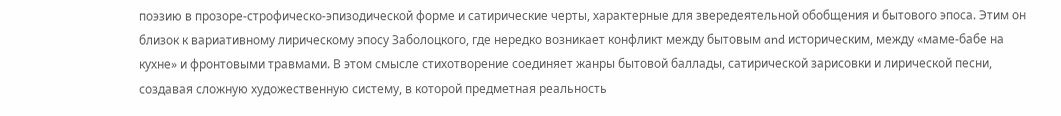поэзию в прозоре-строфическо-эпизодической форме и сатирические черты, характерные для звередеятельной обобщения и бытового эпоса. Этим он близок к вариативному лирическому эпосу Заболоцкого, где нередко возникает конфликт между бытовым and историческим, между «маме-бабе на кухне» и фронтовыми травмами. В этом смысле стихотворение соединяет жанры бытовой баллады, сатирической зарисовки и лирической песни, создавая сложную художественную систему, в которой предметная реальность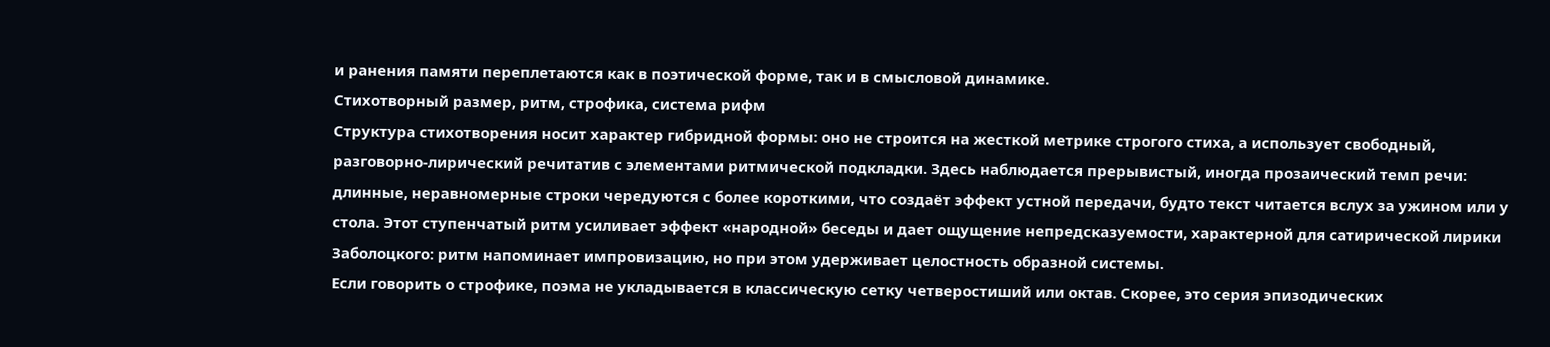и ранения памяти переплетаются как в поэтической форме, так и в смысловой динамике.
Стихотворный размер, ритм, строфика, система рифм
Структура стихотворения носит характер гибридной формы: оно не строится на жесткой метрике строгого стиха, а использует свободный, разговорно-лирический речитатив с элементами ритмической подкладки. Здесь наблюдается прерывистый, иногда прозаический темп речи: длинные, неравномерные строки чередуются с более короткими, что создаёт эффект устной передачи, будто текст читается вслух за ужином или у стола. Этот ступенчатый ритм усиливает эффект «народной» беседы и дает ощущение непредсказуемости, характерной для сатирической лирики Заболоцкого: ритм напоминает импровизацию, но при этом удерживает целостность образной системы.
Если говорить о строфике, поэма не укладывается в классическую сетку четверостиший или октав. Скорее, это серия эпизодических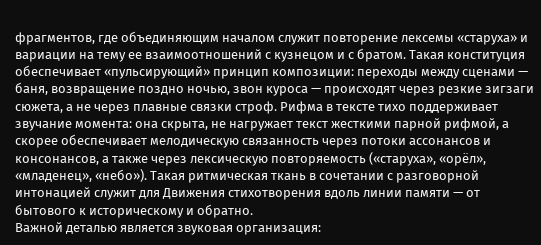фрагментов, где объединяющим началом служит повторение лексемы «старуха» и вариации на тему ее взаимоотношений с кузнецом и с братом. Такая конституция обеспечивает «пульсирующий» принцип композиции: переходы между сценами — баня, возвращение поздно ночью, звон куроса — происходят через резкие зигзаги сюжета, а не через плавные связки строф. Рифма в тексте тихо поддерживает звучание момента: она скрыта, не нагружает текст жесткими парной рифмой, а скорее обеспечивает мелодическую связанность через потоки ассонансов и консонансов, а также через лексическую повторяемость («старуха», «орёл», «младенец», «небо»). Такая ритмическая ткань в сочетании с разговорной интонацией служит для Движения стихотворения вдоль линии памяти — от бытового к историческому и обратно.
Важной деталью является звуковая организация: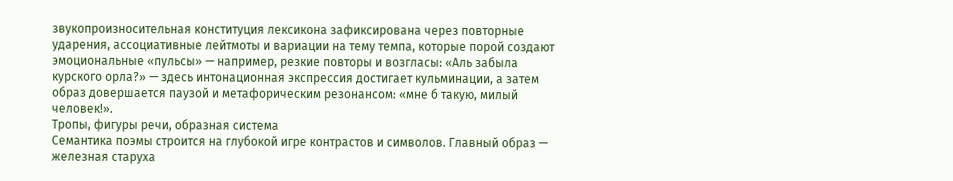звукопроизносительная конституция лексикона зафиксирована через повторные ударения, ассоциативные лейтмоты и вариации на тему темпа, которые порой создают эмоциональные «пульсы» — например, резкие повторы и возгласы: «Аль забыла курского орла?» — здесь интонационная экспрессия достигает кульминации, а затем образ довершается паузой и метафорическим резонансом: «мне б такую, милый человек!».
Тропы, фигуры речи, образная система
Семантика поэмы строится на глубокой игре контрастов и символов. Главный образ — железная старуха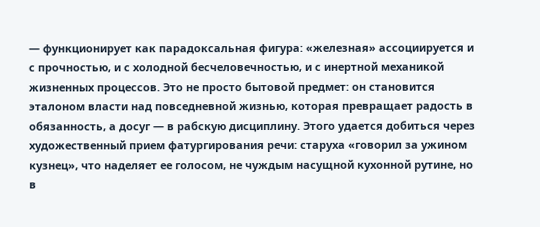— функционирует как парадоксальная фигура: «железная» ассоциируется и с прочностью, и с холодной бесчеловечностью, и с инертной механикой жизненных процессов. Это не просто бытовой предмет: он становится эталоном власти над повседневной жизнью, которая превращает радость в обязанность, а досуг — в рабскую дисциплину. Этого удается добиться через художественный прием фатургирования речи: старуха «говорил за ужином кузнец», что наделяет ее голосом, не чуждым насущной кухонной рутине, но в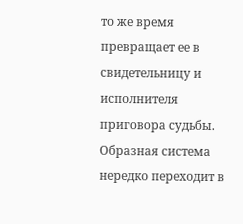то же время превращает ее в свидетельницу и исполнителя приговора судьбы.
Образная система нередко переходит в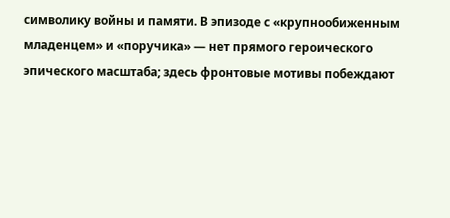символику войны и памяти. В эпизоде с «крупнообиженным младенцем» и «поручика» — нет прямого героического эпического масштаба; здесь фронтовые мотивы побеждают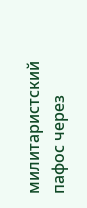милитаристский пафос через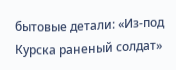бытовые детали: «Из-под Курска раненый солдат»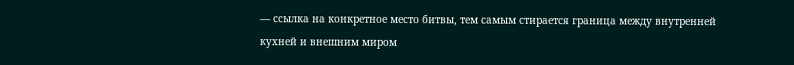— ссылка на конкретное место битвы, тем самым стирается граница между внутренней кухней и внешним миром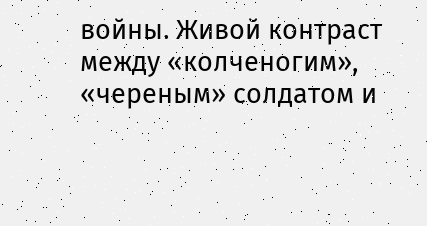войны. Живой контраст между «колченогим», «череным» солдатом и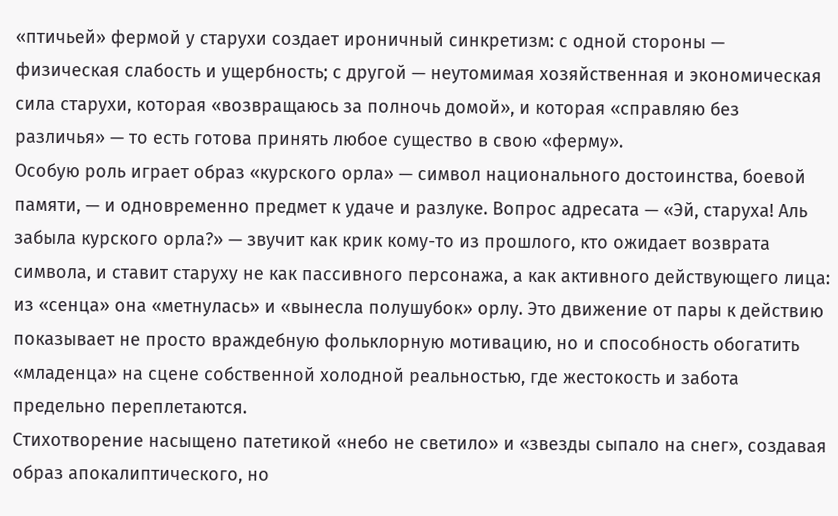«птичьей» фермой у старухи создает ироничный синкретизм: с одной стороны — физическая слабость и ущербность; с другой — неутомимая хозяйственная и экономическая сила старухи, которая «возвращаюсь за полночь домой», и которая «справляю без различья» — то есть готова принять любое существо в свою «ферму».
Особую роль играет образ «курского орла» — символ национального достоинства, боевой памяти, — и одновременно предмет к удаче и разлуке. Вопрос адресата — «Эй, старуха! Аль забыла курского орла?» — звучит как крик кому-то из прошлого, кто ожидает возврата символа, и ставит старуху не как пассивного персонажа, а как активного действующего лица: из «сенца» она «метнулась» и «вынесла полушубок» орлу. Это движение от пары к действию показывает не просто враждебную фольклорную мотивацию, но и способность обогатить «младенца» на сцене собственной холодной реальностью, где жестокость и забота предельно переплетаются.
Стихотворение насыщено патетикой «небо не светило» и «звезды сыпало на снег», создавая образ апокалиптического, но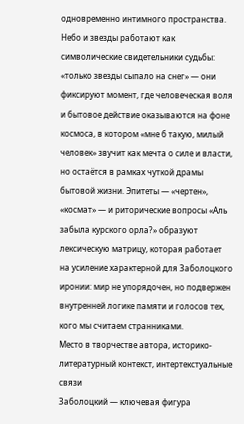одновременно интимного пространства. Небо и звезды работают как символические свидетельники судьбы: «только звезды сыпало на снег» — они фиксируют момент, где человеческая воля и бытовое действие оказываются на фоне космоса, в котором «мне б такую, милый человек» звучит как мечта о силе и власти, но остаётся в рамках чуткой драмы бытовой жизни. Эпитеты — «чертен», «космат» — и риторические вопросы «Аль забыла курского орла?» образуют лексическую матрицу, которая работает на усиление характерной для Заболоцкого иронии: мир не упорядочен, но подвержен внутренней логике памяти и голосов тех, кого мы считаем странниками.
Место в творчестве автора, историко-литературный контекст, интертекстуальные связи
Заболоцкий — ключевая фигура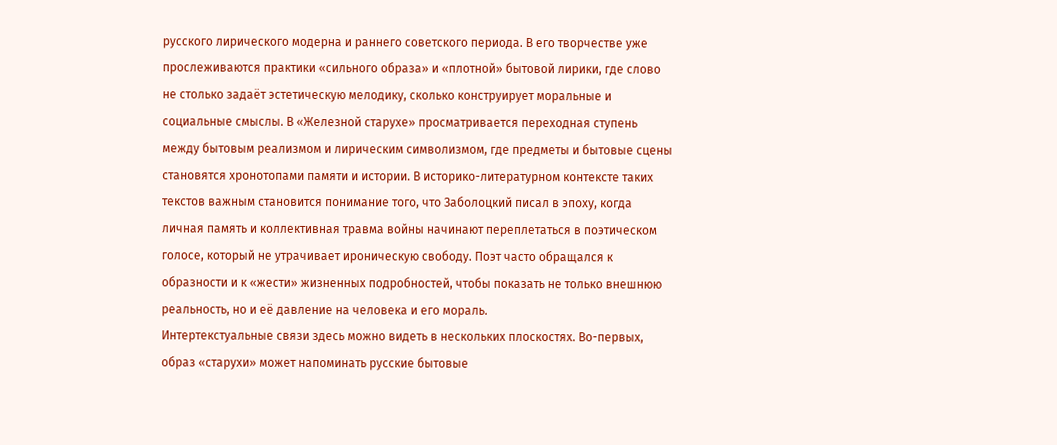русского лирического модерна и раннего советского периода. В его творчестве уже прослеживаются практики «сильного образа» и «плотной» бытовой лирики, где слово не столько задаёт эстетическую мелодику, сколько конструирует моральные и социальные смыслы. В «Железной старухе» просматривается переходная ступень между бытовым реализмом и лирическим символизмом, где предметы и бытовые сцены становятся хронотопами памяти и истории. В историко-литературном контексте таких текстов важным становится понимание того, что Заболоцкий писал в эпоху, когда личная память и коллективная травма войны начинают переплетаться в поэтическом голосе, который не утрачивает ироническую свободу. Поэт часто обращался к образности и к «жести» жизненных подробностей, чтобы показать не только внешнюю реальность, но и её давление на человека и его мораль.
Интертекстуальные связи здесь можно видеть в нескольких плоскостях. Во-первых, образ «старухи» может напоминать русские бытовые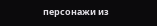персонажи из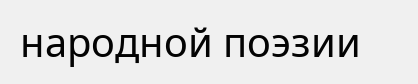народной поэзии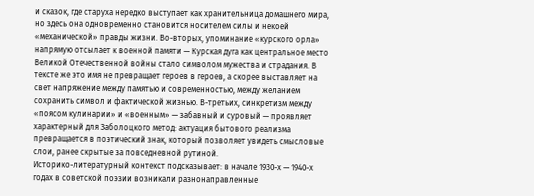и сказок, где старуха нередко выступает как хранительница домашнего мира, но здесь она одновременно становится носителем силы и некоей «механической» правды жизни. Во-вторых, упоминание «курского орла» напрямую отсылает к военной памяти — Курская дуга как центральное место Великой Отечественной войны стало символом мужества и страдания. В тексте же это имя не превращает героев в героев, а скорее выставляет на свет напряжение между памятью и современностью, между желанием сохранить символ и фактической жизнью. В-третьих, синкретизм между «поясом кулинарии» и «военным» — забавный и суровый — проявляет характерный для Заболоцкого метод: актуация бытового реализма превращается в поэтический знак, который позволяет увидеть смысловые слои, ранее скрытые за повседневной рутиной.
Историко-литературный контекст подсказывает: в начале 1930-х — 1940-х годах в советской поэзии возникали разнонаправленные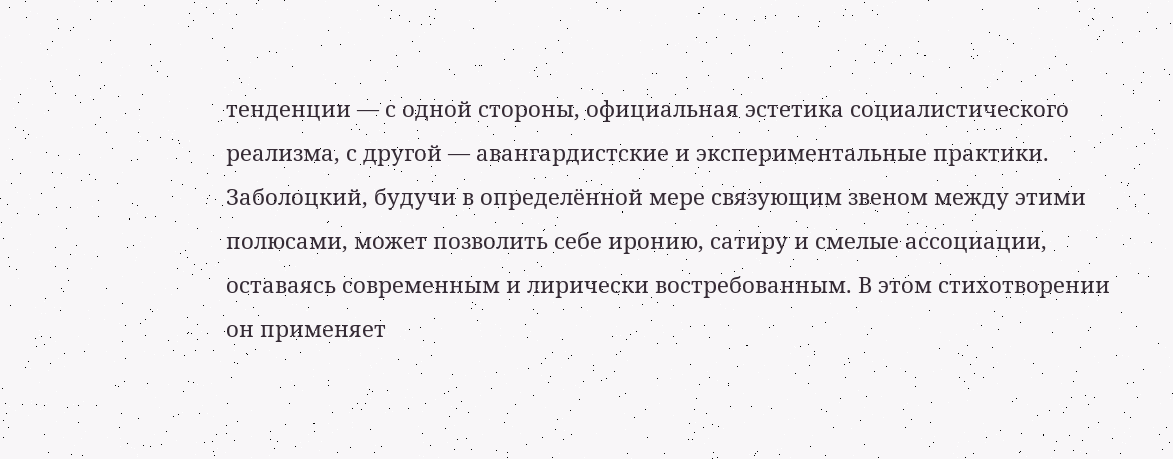тенденции — с одной стороны, официальная эстетика социалистического реализма, с другой — авангардистские и экспериментальные практики. Заболоцкий, будучи в определённой мере связующим звеном между этими полюсами, может позволить себе иронию, сатиру и смелые ассоциации, оставаясь современным и лирически востребованным. В этом стихотворении он применяет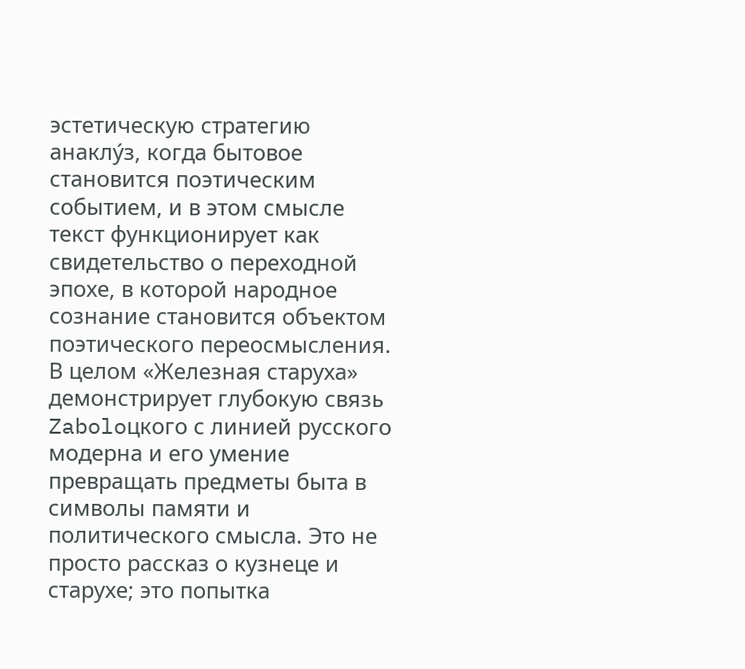эстетическую стратегию анаклу́з, когда бытовое становится поэтическим событием, и в этом смысле текст функционирует как свидетельство о переходной эпохе, в которой народное сознание становится объектом поэтического переосмысления.
В целом «Железная старуха» демонстрирует глубокую связь Zaboloцкого с линией русского модерна и его умение превращать предметы быта в символы памяти и политического смысла. Это не просто рассказ о кузнеце и старухе; это попытка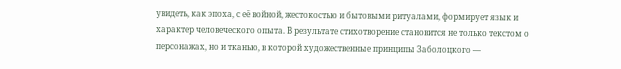увидеть, как эпоха, с её войной, жестокостью и бытовыми ритуалами, формирует язык и характер человеческого опыта. В результате стихотворение становится не только текстом о персонажах, но и тканью, в которой художественные принципы Заболоцкого —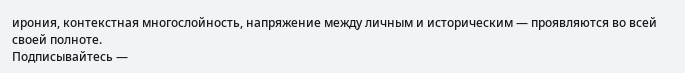ирония, контекстная многослойность, напряжение между личным и историческим — проявляются во всей своей полноте.
Подписывайтесь —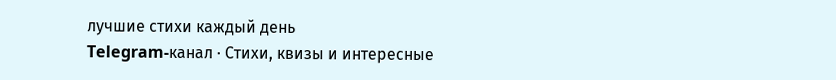лучшие стихи каждый день
Telegram-канал · Стихи, квизы и интересные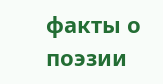факты о поэзии